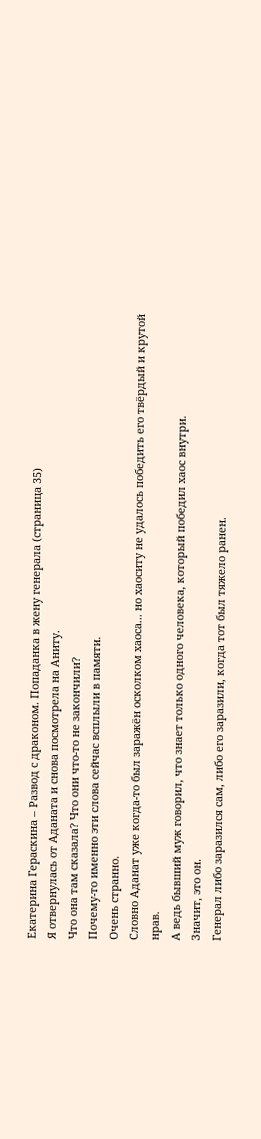Екатерина Гераскина – Развод с драконом. Попаданка в жену генерала (страница 35)
Я отвернулась от Аданата и снова посмотрела на Аниту.
Что она там сказала? Что они что-то не закончили?
Почему-то именно эти слова сейчас всплыли в памяти.
Очень странно.
Словно Аданат уже когда-то был заражён осколком хаоса... но хаоситу не удалось победить его твёрдый и крутой нрав.
А ведь бывший муж говорил, что знает только одного человека, который победил хаос внутри.
Значит, это он.
Генерал либо заразился сам, либо его заразили, когда тот был тяжело ранен.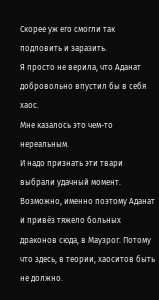Скорее уж его смогли так подловить и заразить.
Я просто не верила, что Аданат добровольно впустил бы в себя хаос.
Мне казалось это чем-то нереальным.
И надо признать эти твари выбрали удачный момент.
Возможно, именно поэтому Аданат и привёз тяжело больных драконов сюда, в Маузрог. Потому что здесь, в теории, хаоситов быть не должно.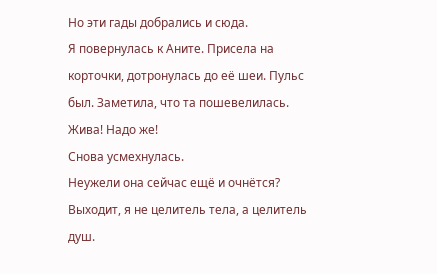Но эти гады добрались и сюда.
Я повернулась к Аните. Присела на корточки, дотронулась до её шеи. Пульс был. Заметила, что та пошевелилась.
Жива! Надо же!
Снова усмехнулась.
Неужели она сейчас ещё и очнётся?
Выходит, я не целитель тела, а целитель душ.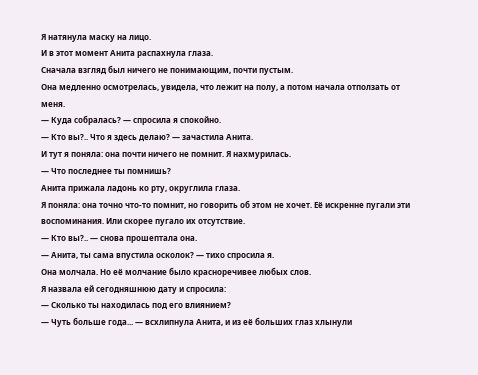Я натянула маску на лицо.
И в этот момент Анита распахнула глаза.
Сначала взгляд был ничего не понимающим, почти пустым.
Она медленно осмотрелась, увидела, что лежит на полу, а потом начала отползать от меня.
— Куда собралась? — спросила я спокойно.
— Кто вы?.. Что я здесь делаю? — зачастила Анита.
И тут я поняла: она почти ничего не помнит. Я нахмурилась.
— Что последнее ты помнишь?
Анита прижала ладонь ко рту, округлила глаза.
Я поняла: она точно что-то помнит, но говорить об этом не хочет. Её искренне пугали эти воспоминания. Или скорее пугало их отсутствие.
— Кто вы?.. — снова прошептала она.
— Анита, ты сама впустила осколок? — тихо спросила я.
Она молчала. Но её молчание было красноречивее любых слов.
Я назвала ей сегодняшнюю дату и спросила:
— Сколько ты находилась под его влиянием?
— Чуть больше года... — всхлипнула Анита, и из её больших глаз хлынули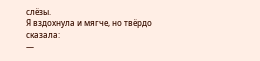слёзы.
Я вздохнула и мягче, но твёрдо сказала:
—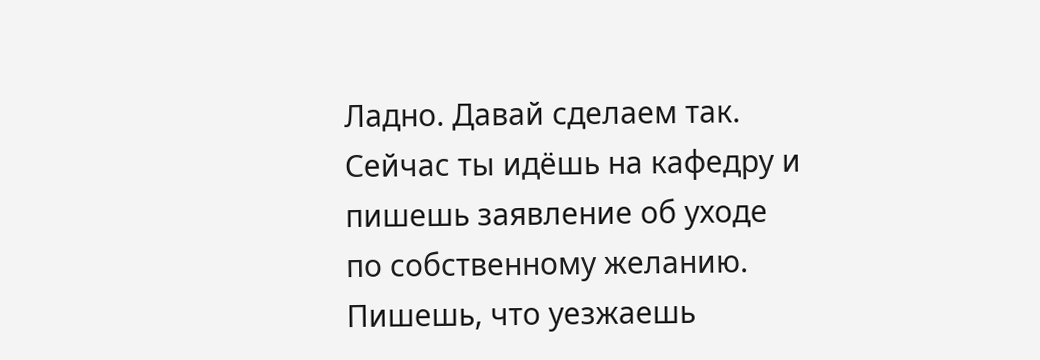Ладно. Давай сделаем так. Сейчас ты идёшь на кафедру и пишешь заявление об уходе по собственному желанию. Пишешь, что уезжаешь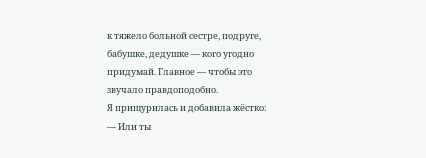к тяжело больной сестре, подруге, бабушке, дедушке — кого угодно придумай. Главное — чтобы это звучало правдоподобно.
Я прищурилась и добавила жёстко:
— Или ты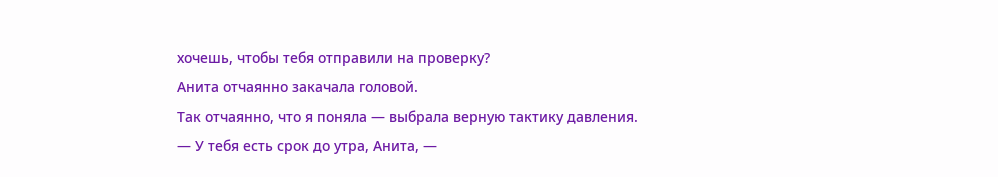хочешь, чтобы тебя отправили на проверку?
Анита отчаянно закачала головой.
Так отчаянно, что я поняла — выбрала верную тактику давления.
— У тебя есть срок до утра, Анита, —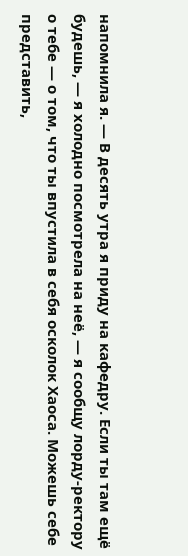напомнила я. — В десять утра я приду на кафедру. Если ты там ещё будешь, — я холодно посмотрела на неё, — я сообщу лорду-ректору о тебе — о том, что ты впустила в себя осколок Хаоса. Можешь себе представить,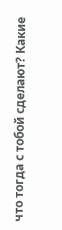что тогда с тобой сделают? Какие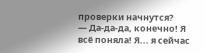проверки начнутся?
— Да-да-да, конечно! Я всё поняла! Я... я сейчас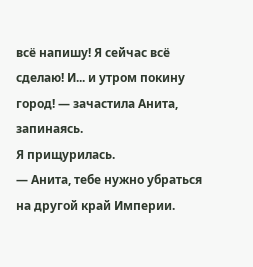всё напишу! Я сейчас всё сделаю! И... и утром покину город! — зачастила Анита, запинаясь.
Я прищурилась.
— Анита, тебе нужно убраться на другой край Империи.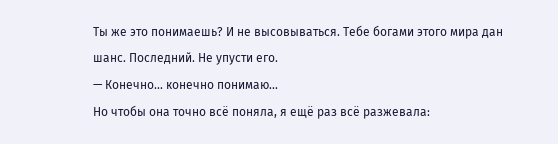Ты же это понимаешь? И не высовываться. Тебе богами этого мира дан шанс. Последний. Не упусти его.
— Конечно... конечно понимаю...
Но чтобы она точно всё поняла, я ещё раз всё разжевала: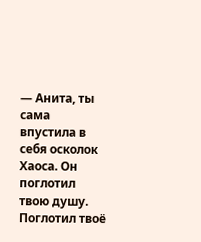— Анита, ты сама впустила в себя осколок Хаоса. Он поглотил твою душу. Поглотил твоё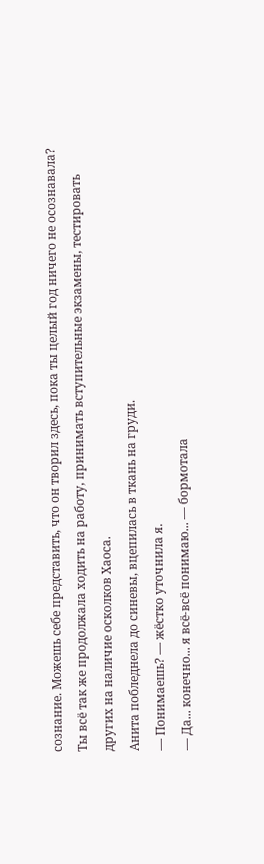сознание. Можешь себе представить, что он творил здесь, пока ты целый год ничего не осознавала? Ты всё так же продолжала ходить на работу, принимать вступительные экзамены, тестировать других на наличие осколков Хаоса.
Анита побледнела до синевы, вцепилась в ткань на груди.
— Понимаешь? — жёстко уточнила я.
— Да... конечно... я всё-всё понимаю... — бормотала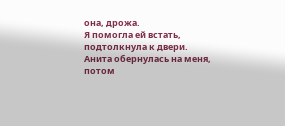она, дрожа.
Я помогла ей встать, подтолкнула к двери. Анита обернулась на меня, потом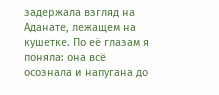задержала взгляд на Аданате, лежащем на кушетке. По её глазам я поняла: она всё осознала и напугана до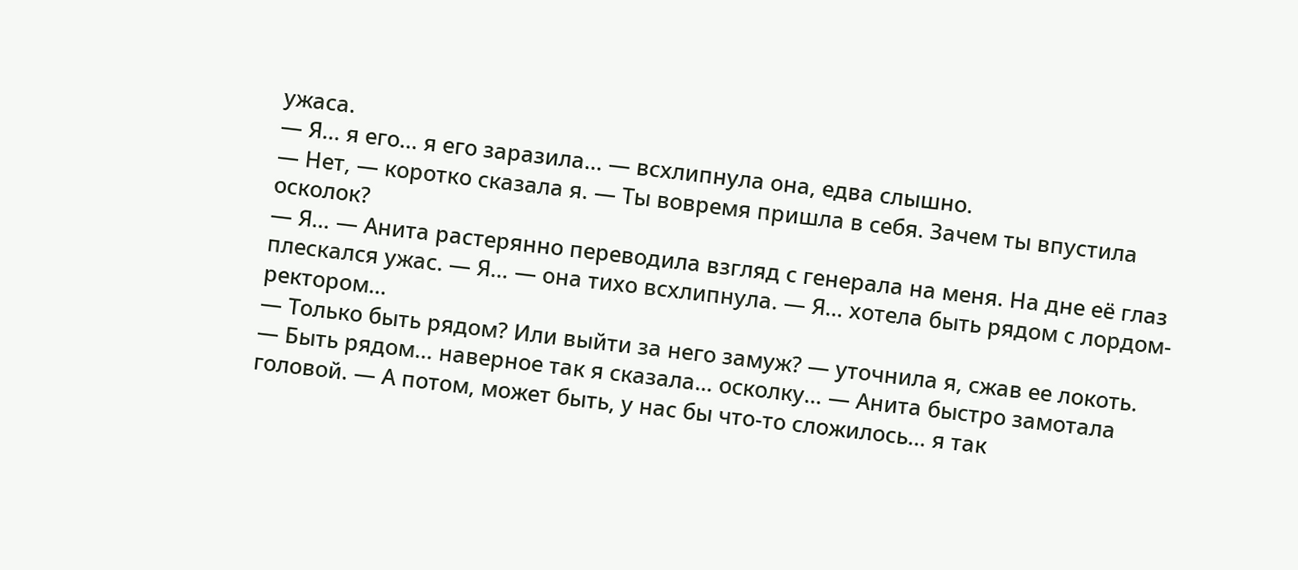ужаса.
— Я... я его... я его заразила... — всхлипнула она, едва слышно.
— Нет, — коротко сказала я. — Ты вовремя пришла в себя. Зачем ты впустила осколок?
— Я… — Анита растерянно переводила взгляд с генерала на меня. На дне её глаз плескался ужас. — Я… — она тихо всхлипнула. — Я… хотела быть рядом с лордом-ректором…
— Только быть рядом? Или выйти за него замуж? — уточнила я, сжав ее локоть.
— Быть рядом... наверное так я сказала… осколку… — Анита быстро замотала головой. — А потом, может быть, у нас бы что-то сложилось... я так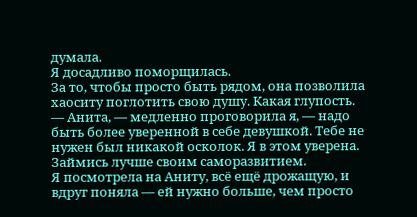думала.
Я досадливо поморщилась.
За то, чтобы просто быть рядом, она позволила хаоситу поглотить свою душу. Какая глупость.
— Анита, — медленно проговорила я, — надо быть более уверенной в себе девушкой. Тебе не нужен был никакой осколок. Я в этом уверена. Займись лучше своим саморазвитием.
Я посмотрела на Аниту, всё ещё дрожащую, и вдруг поняла — ей нужно больше, чем просто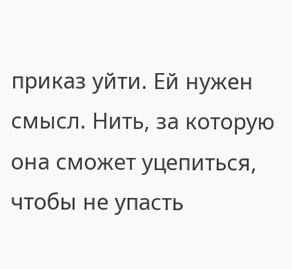приказ уйти. Ей нужен смысл. Нить, за которую она сможет уцепиться, чтобы не упасть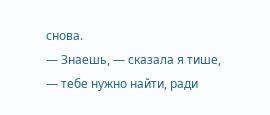снова.
— Знаешь, — сказала я тише, — тебе нужно найти, ради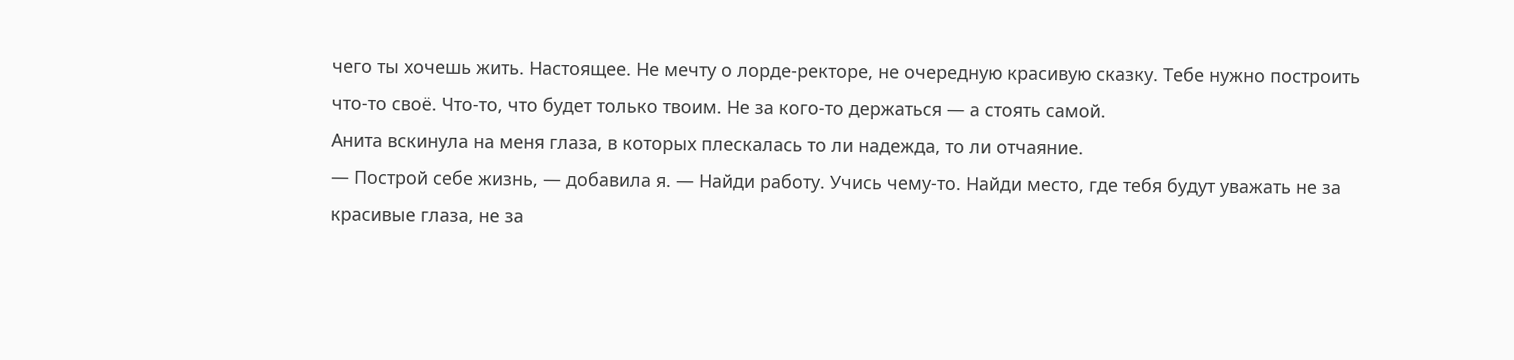чего ты хочешь жить. Настоящее. Не мечту о лорде-ректоре, не очередную красивую сказку. Тебе нужно построить что-то своё. Что-то, что будет только твоим. Не за кого-то держаться — а стоять самой.
Анита вскинула на меня глаза, в которых плескалась то ли надежда, то ли отчаяние.
— Построй себе жизнь, — добавила я. — Найди работу. Учись чему-то. Найди место, где тебя будут уважать не за красивые глаза, не за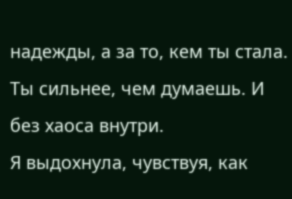надежды, а за то, кем ты стала. Ты сильнее, чем думаешь. И без хаоса внутри.
Я выдохнула, чувствуя, как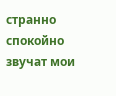странно спокойно звучат мои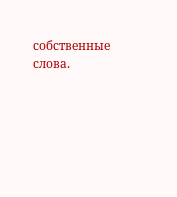собственные слова.